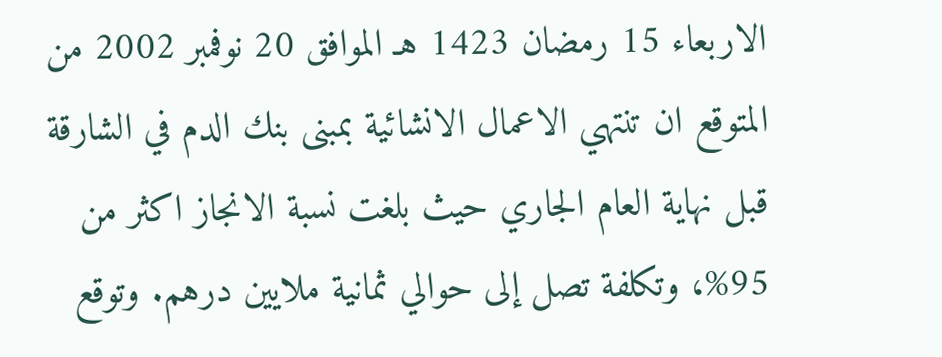الاربعاء 15 رمضان 1423 هـ الموافق 20 نوفمبر 2002 من المتوقع ان تنتهي الاعمال الانشائية بمبنى بنك الدم في الشارقة قبل نهاية العام الجاري حيث بلغت نسبة الانجاز اكثر من 95%، وتكلفة تصل إلى حوالي ثمانية ملايين درهم. وتوقع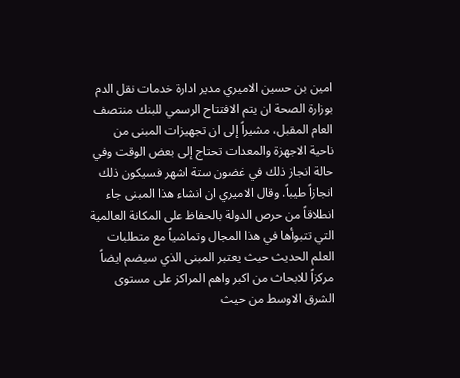امين بن حسين الاميري مدير ادارة خدمات نقل الدم بوزارة الصحة ان يتم الافتتاح الرسمي للبنك منتصف العام المقبل، مشيراً إلى ان تجهيزات المبنى من ناحية الاجهزة والمعدات تحتاج إلى بعض الوقت وفي حالة انجاز ذلك في غضون ستة اشهر فسيكون ذلك انجازاً طيباً. وقال الاميري ان انشاء هذا المبنى جاء انطلاقاً من حرص الدولة بالحفاظ على المكانة العالمية التي تتبوأها في هذا المجال وتماشياً مع متطلبات العلم الحديث حيث يعتبر المبنى الذي سيضم ايضاً مركزاً للابحاث من اكبر واهم المراكز على مستوى الشرق الاوسط من حيث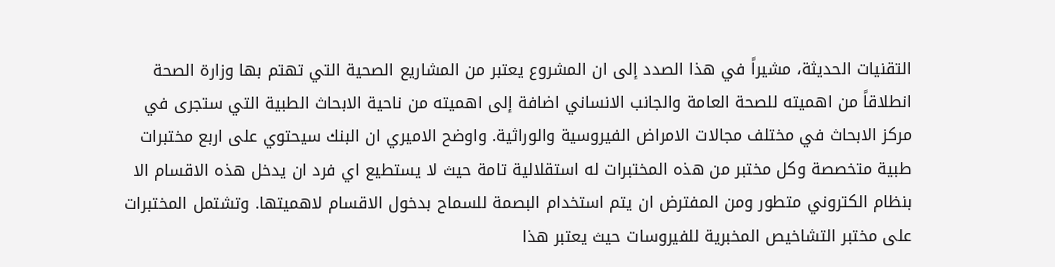التقنيات الحديثة، مشيراً في هذا الصدد إلى ان المشروع يعتبر من المشاريع الصحية التي تهتم بها وزارة الصحة انطلاقاً من اهميته للصحة العامة والجانب الانساني اضافة إلى اهميته من ناحية الابحاث الطبية التي ستجرى في مركز الابحاث في مختلف مجالات الامراض الفيروسية والوراثية. واوضح الاميري ان البنك سيحتوي على اربع مختبرات طبية متخصصة وكل مختبر من هذه المختبرات له استقلالية تامة حيث لا يستطيع اي فرد ان يدخل هذه الاقسام الا بنظام الكتروني متطور ومن المفترض ان يتم استخدام البصمة للسماح بدخول الاقسام لاهميتها. وتشتمل المختبرات على مختبر التشاخيص المخبرية للفيروسات حيث يعتبر هذا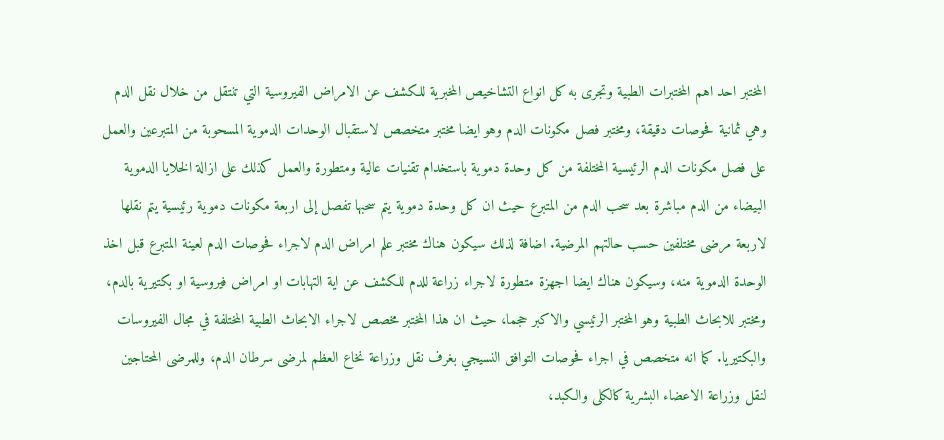المختبر احد اهم المختبرات الطبية وتجرى به كل انواع التشاخيص المخبرية للكشف عن الامراض الفيروسية التي تنتقل من خلال نقل الدم وهي ثمانية فحوصات دقيقة، ومختبر فصل مكونات الدم وهو ايضا مختبر متخصص لاستقبال الوحدات الدموية المسحوبة من المتبرعين والعمل على فصل مكونات الدم الرئيسية المختلفة من كل وحدة دموية باستخدام تقنيات عالية ومتطورة والعمل كذلك على ازالة الخلايا الدموية البيضاء من الدم مباشرة بعد سحب الدم من المتبرع حيث ان كل وحدة دموية يتم سحبها تفصل إلى اربعة مكونات دموية رئيسية يتم نقلها لاربعة مرضى مختلفين حسب حالتهم المرضية. اضافة لذلك سيكون هناك مختبر علم امراض الدم لاجراء فحوصات الدم لعينة المتبرع قبل اخذ الوحدة الدموية منه، وسيكون هناك ايضا اجهزة متطورة لاجراء زراعة للدم للكشف عن اية التهابات او امراض فيروسية او بكتيرية بالدم، ومختبر للابحاث الطبية وهو المختبر الرئيسي والاكبر حجما، حيث ان هذا المختبر مخصص لاجراء الابحاث الطبية المختلفة في مجال الفيروسات والبكتيريا. كما انه متخصص في اجراء فحوصات التوافق النسيجي بغرف نقل وزراعة نخاع العظم لمرضى سرطان الدم، وللمرضى المحتاجين لنقل وزراعة الاعضاء البشرية كالكلى والكبد،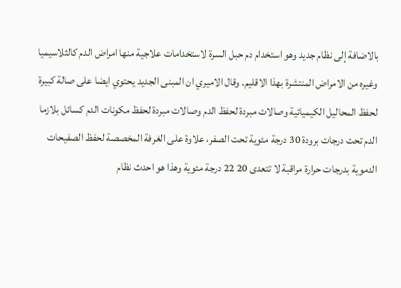بالاضافة إلى نظام جديد وهو استخدام دم حبل السرة لاستخدامات علاجية منها امراض الدم كالثلاسيميا وغيره من الامراض المنتشرة بهذا الاقليم. وقال الاميري ان المبنى الجديد يحتوي ايضا على صالة كبيرة لحفظ المحاليل الكيميائية وصالات مبردة لحفظ الدم وصالات مبردة لحفظ مكونات الدم كسائل بلازما الدم تحت درجات برودة 30 درجة مئوية تحت الصفر، علاوة على الغرفة المخصصة لحفظ الصفيحات الدموية بدرجات حرارة مراقبة لا تتعدى 20 22 درجة مئوية وهذا هو احدث نظام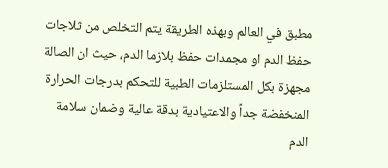مطبق في العالم وبهذه الطريقة يتم التخلص من ثلاجات حفظ الدم او مجمدات حفظ بلازما الدم، حيث ان الصالة مجهزة بكل المستلزمات الطبية للتحكم بدرجات الحرارة المنخفضة جداً والاعتيادية بدقة عالية وضمان سلامة الدم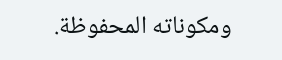ومكوناته المحفوظة.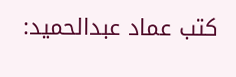كتب عماد عبدالحميد: